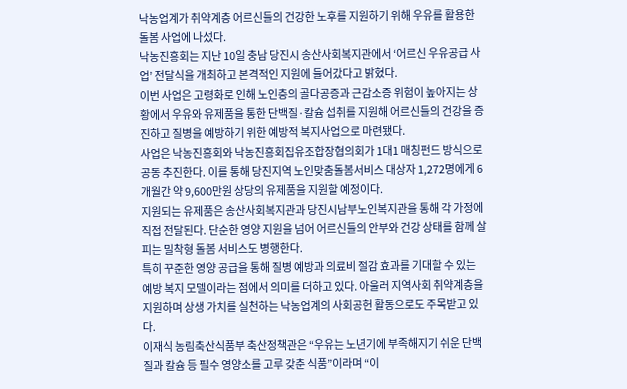낙농업계가 취약계층 어르신들의 건강한 노후를 지원하기 위해 우유를 활용한 돌봄 사업에 나섰다.
낙농진흥회는 지난 10일 충남 당진시 송산사회복지관에서 ‘어르신 우유공급 사업’ 전달식을 개최하고 본격적인 지원에 들어갔다고 밝혔다.
이번 사업은 고령화로 인해 노인층의 골다공증과 근감소증 위험이 높아지는 상황에서 우유와 유제품을 통한 단백질·칼슘 섭취를 지원해 어르신들의 건강을 증진하고 질병을 예방하기 위한 예방적 복지사업으로 마련됐다.
사업은 낙농진흥회와 낙농진흥회집유조합장협의회가 1대1 매칭펀드 방식으로 공동 추진한다. 이를 통해 당진지역 노인맞춤돌봄서비스 대상자 1,272명에게 6개월간 약 9,600만원 상당의 유제품을 지원할 예정이다.
지원되는 유제품은 송산사회복지관과 당진시남부노인복지관을 통해 각 가정에 직접 전달된다. 단순한 영양 지원을 넘어 어르신들의 안부와 건강 상태를 함께 살피는 밀착형 돌봄 서비스도 병행한다.
특히 꾸준한 영양 공급을 통해 질병 예방과 의료비 절감 효과를 기대할 수 있는 예방 복지 모델이라는 점에서 의미를 더하고 있다. 아울러 지역사회 취약계층을 지원하며 상생 가치를 실천하는 낙농업계의 사회공헌 활동으로도 주목받고 있다.
이재식 농림축산식품부 축산정책관은 “우유는 노년기에 부족해지기 쉬운 단백질과 칼슘 등 필수 영양소를 고루 갖춘 식품”이라며 “이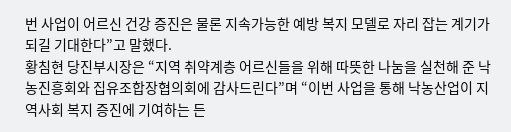번 사업이 어르신 건강 증진은 물론 지속가능한 예방 복지 모델로 자리 잡는 계기가 되길 기대한다”고 말했다.
황침현 당진부시장은 “지역 취약계층 어르신들을 위해 따뜻한 나눔을 실천해 준 낙농진흥회와 집유조합장협의회에 감사드린다”며 “이번 사업을 통해 낙농산업이 지역사회 복지 증진에 기여하는 든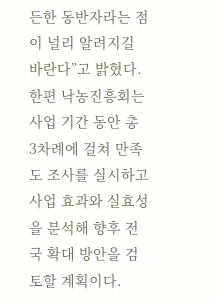든한 동반자라는 점이 널리 알려지길 바란다”고 밝혔다.
한편 낙농진흥회는 사업 기간 동안 총 3차례에 걸쳐 만족도 조사를 실시하고 사업 효과와 실효성을 분석해 향후 전국 확대 방안을 검토할 계획이다.